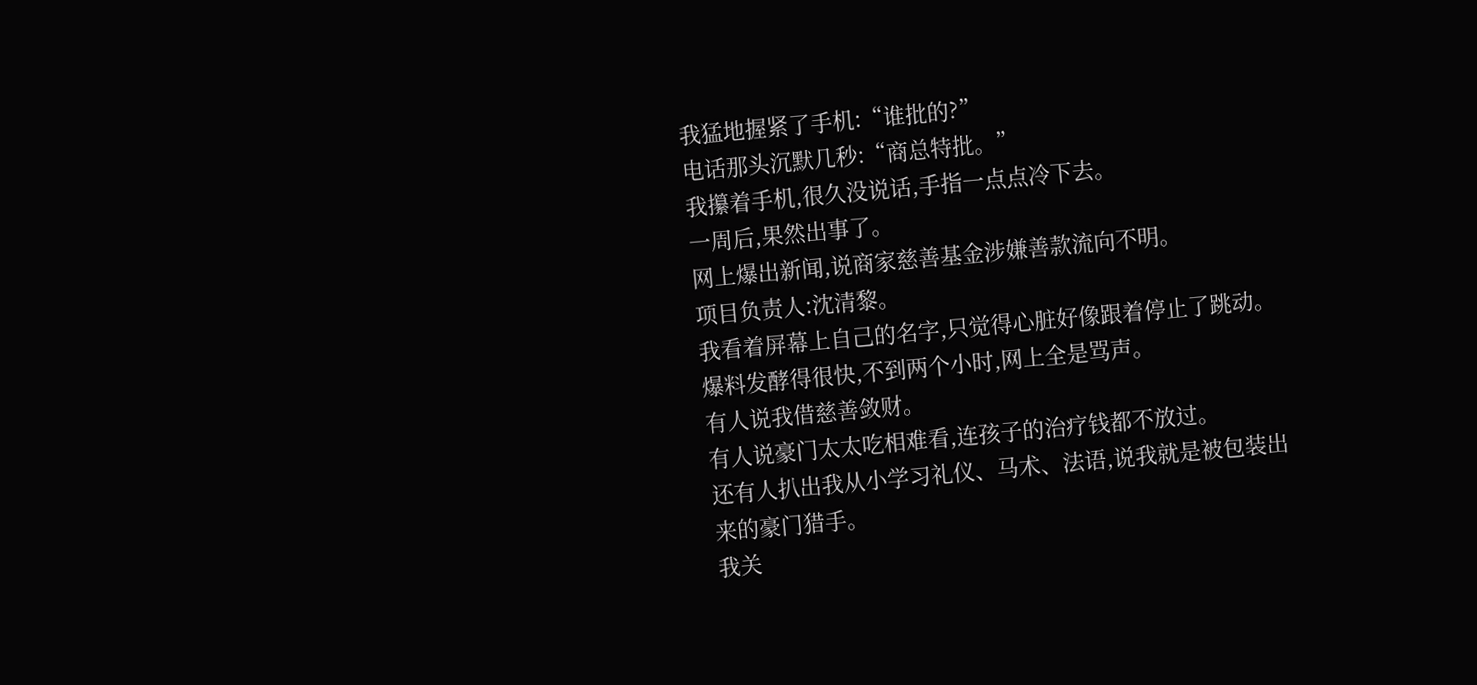我猛地握紧了手机:“谁批的?”
电话那头沉默几秒:“商总特批。”
我攥着手机,很久没说话,手指一点点冷下去。
一周后,果然出事了。
网上爆出新闻,说商家慈善基金涉嫌善款流向不明。
项目负责人:沈清黎。
我看着屏幕上自己的名字,只觉得心脏好像跟着停止了跳动。
爆料发酵得很快,不到两个小时,网上全是骂声。
有人说我借慈善敛财。
有人说豪门太太吃相难看,连孩子的治疗钱都不放过。
还有人扒出我从小学习礼仪、马术、法语,说我就是被包装出来的豪门猎手。
我关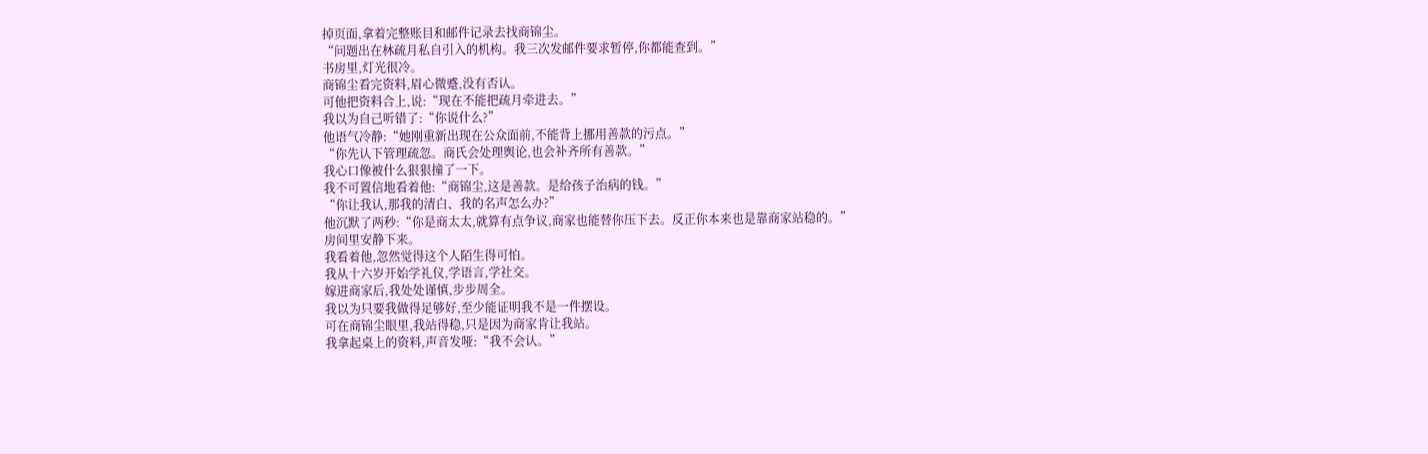掉页面,拿着完整账目和邮件记录去找商锦尘。
“问题出在林疏月私自引入的机构。我三次发邮件要求暂停,你都能查到。”
书房里,灯光很冷。
商锦尘看完资料,眉心微蹙,没有否认。
可他把资料合上,说:“现在不能把疏月牵进去。”
我以为自己听错了:“你说什么?”
他语气冷静:“她刚重新出现在公众面前,不能背上挪用善款的污点。”
“你先认下管理疏忽。商氏会处理舆论,也会补齐所有善款。”
我心口像被什么狠狠撞了一下。
我不可置信地看着他:“商锦尘,这是善款。是给孩子治病的钱。”
“你让我认,那我的清白、我的名声怎么办?”
他沉默了两秒:“你是商太太,就算有点争议,商家也能替你压下去。反正你本来也是靠商家站稳的。”
房间里安静下来。
我看着他,忽然觉得这个人陌生得可怕。
我从十六岁开始学礼仪,学语言,学社交。
嫁进商家后,我处处谨慎,步步周全。
我以为只要我做得足够好,至少能证明我不是一件摆设。
可在商锦尘眼里,我站得稳,只是因为商家肯让我站。
我拿起桌上的资料,声音发哑:“我不会认。”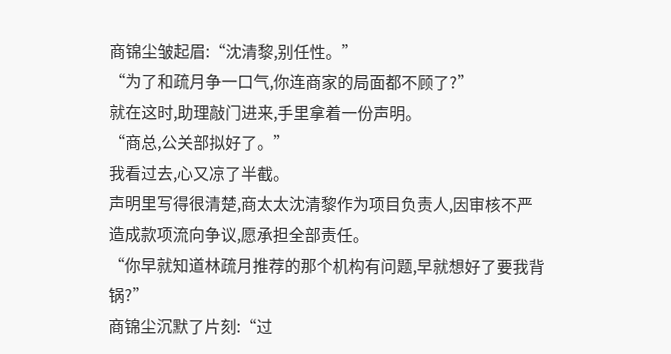商锦尘皱起眉:“沈清黎,别任性。”
“为了和疏月争一口气,你连商家的局面都不顾了?”
就在这时,助理敲门进来,手里拿着一份声明。
“商总,公关部拟好了。”
我看过去,心又凉了半截。
声明里写得很清楚,商太太沈清黎作为项目负责人,因审核不严造成款项流向争议,愿承担全部责任。
“你早就知道林疏月推荐的那个机构有问题,早就想好了要我背锅?”
商锦尘沉默了片刻:“过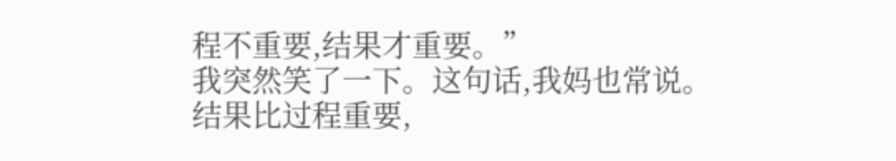程不重要,结果才重要。”
我突然笑了一下。这句话,我妈也常说。
结果比过程重要,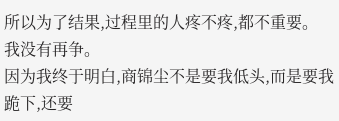所以为了结果,过程里的人疼不疼,都不重要。
我没有再争。
因为我终于明白,商锦尘不是要我低头,而是要我跪下,还要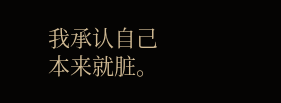我承认自己本来就脏。